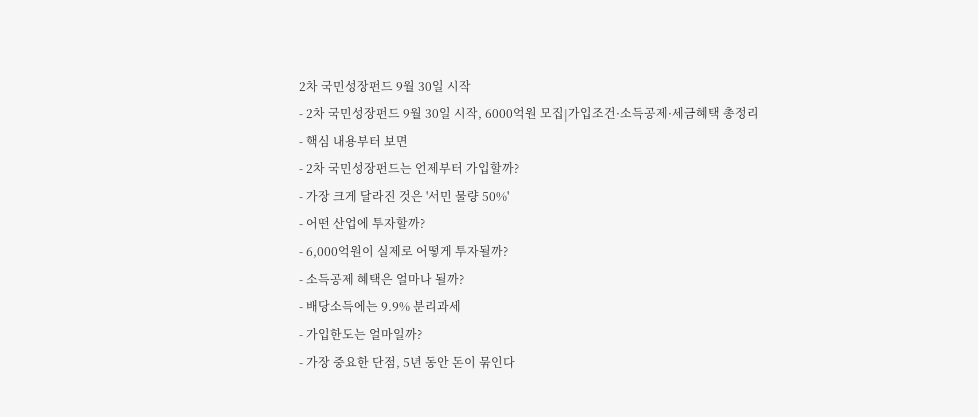2차 국민성장펀드 9월 30일 시작
- 2차 국민성장펀드 9월 30일 시작, 6000억원 모집|가입조건·소득공제·세금혜택 총정리
- 핵심 내용부터 보면
- 2차 국민성장펀드는 언제부터 가입할까?
- 가장 크게 달라진 것은 '서민 물량 50%'
- 어떤 산업에 투자할까?
- 6,000억원이 실제로 어떻게 투자될까?
- 소득공제 혜택은 얼마나 될까?
- 배당소득에는 9.9% 분리과세
- 가입한도는 얼마일까?
- 가장 중요한 단점, 5년 동안 돈이 묶인다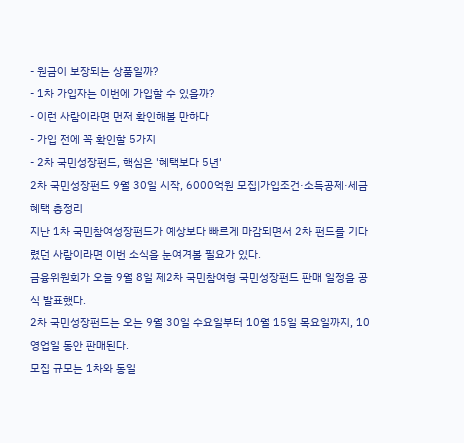- 원금이 보장되는 상품일까?
- 1차 가입자는 이번에 가입할 수 있을까?
- 이런 사람이라면 먼저 확인해볼 만하다
- 가입 전에 꼭 확인할 5가지
- 2차 국민성장펀드, 핵심은 '혜택보다 5년'
2차 국민성장펀드 9월 30일 시작, 6000억원 모집|가입조건·소득공제·세금혜택 총정리
지난 1차 국민참여성장펀드가 예상보다 빠르게 마감되면서 2차 펀드를 기다렸던 사람이라면 이번 소식을 눈여겨볼 필요가 있다.
금융위원회가 오늘 9월 8일 제2차 국민참여형 국민성장펀드 판매 일정을 공식 발표했다.
2차 국민성장펀드는 오는 9월 30일 수요일부터 10월 15일 목요일까지, 10영업일 동안 판매된다.
모집 규모는 1차와 동일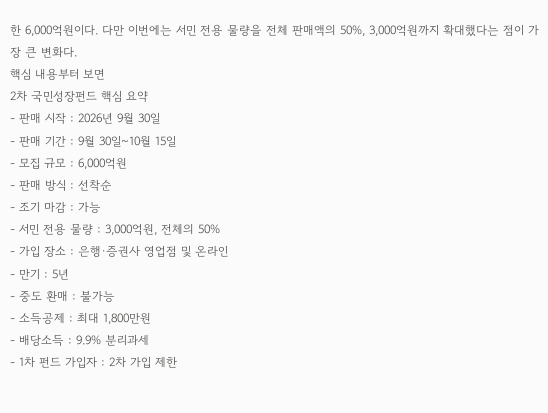한 6,000억원이다. 다만 이번에는 서민 전용 물량을 전체 판매액의 50%, 3,000억원까지 확대했다는 점이 가장 큰 변화다.
핵심 내용부터 보면
2차 국민성장펀드 핵심 요약
- 판매 시작 : 2026년 9월 30일
- 판매 기간 : 9월 30일~10월 15일
- 모집 규모 : 6,000억원
- 판매 방식 : 선착순
- 조기 마감 : 가능
- 서민 전용 물량 : 3,000억원, 전체의 50%
- 가입 장소 : 은행·증권사 영업점 및 온라인
- 만기 : 5년
- 중도 환매 : 불가능
- 소득공제 : 최대 1,800만원
- 배당소득 : 9.9% 분리과세
- 1차 펀드 가입자 : 2차 가입 제한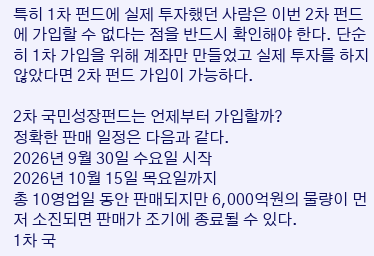특히 1차 펀드에 실제 투자했던 사람은 이번 2차 펀드에 가입할 수 없다는 점을 반드시 확인해야 한다. 단순히 1차 가입을 위해 계좌만 만들었고 실제 투자를 하지 않았다면 2차 펀드 가입이 가능하다.

2차 국민성장펀드는 언제부터 가입할까?
정확한 판매 일정은 다음과 같다.
2026년 9월 30일 수요일 시작
2026년 10월 15일 목요일까지
총 10영업일 동안 판매되지만 6,000억원의 물량이 먼저 소진되면 판매가 조기에 종료될 수 있다.
1차 국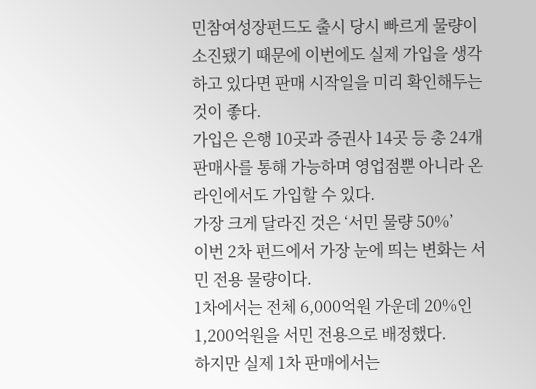민참여성장펀드도 출시 당시 빠르게 물량이 소진됐기 때문에 이번에도 실제 가입을 생각하고 있다면 판매 시작일을 미리 확인해두는 것이 좋다.
가입은 은행 10곳과 증권사 14곳 등 총 24개 판매사를 통해 가능하며 영업점뿐 아니라 온라인에서도 가입할 수 있다.
가장 크게 달라진 것은 ‘서민 물량 50%’
이번 2차 펀드에서 가장 눈에 띄는 변화는 서민 전용 물량이다.
1차에서는 전체 6,000억원 가운데 20%인 1,200억원을 서민 전용으로 배정했다.
하지만 실제 1차 판매에서는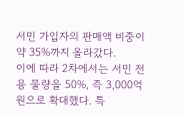서민 가입자의 판매액 비중이 약 35%까지 올라갔다.
이에 따라 2차에서는 서민 전용 물량을 50%, 즉 3,000억원으로 확대했다. 특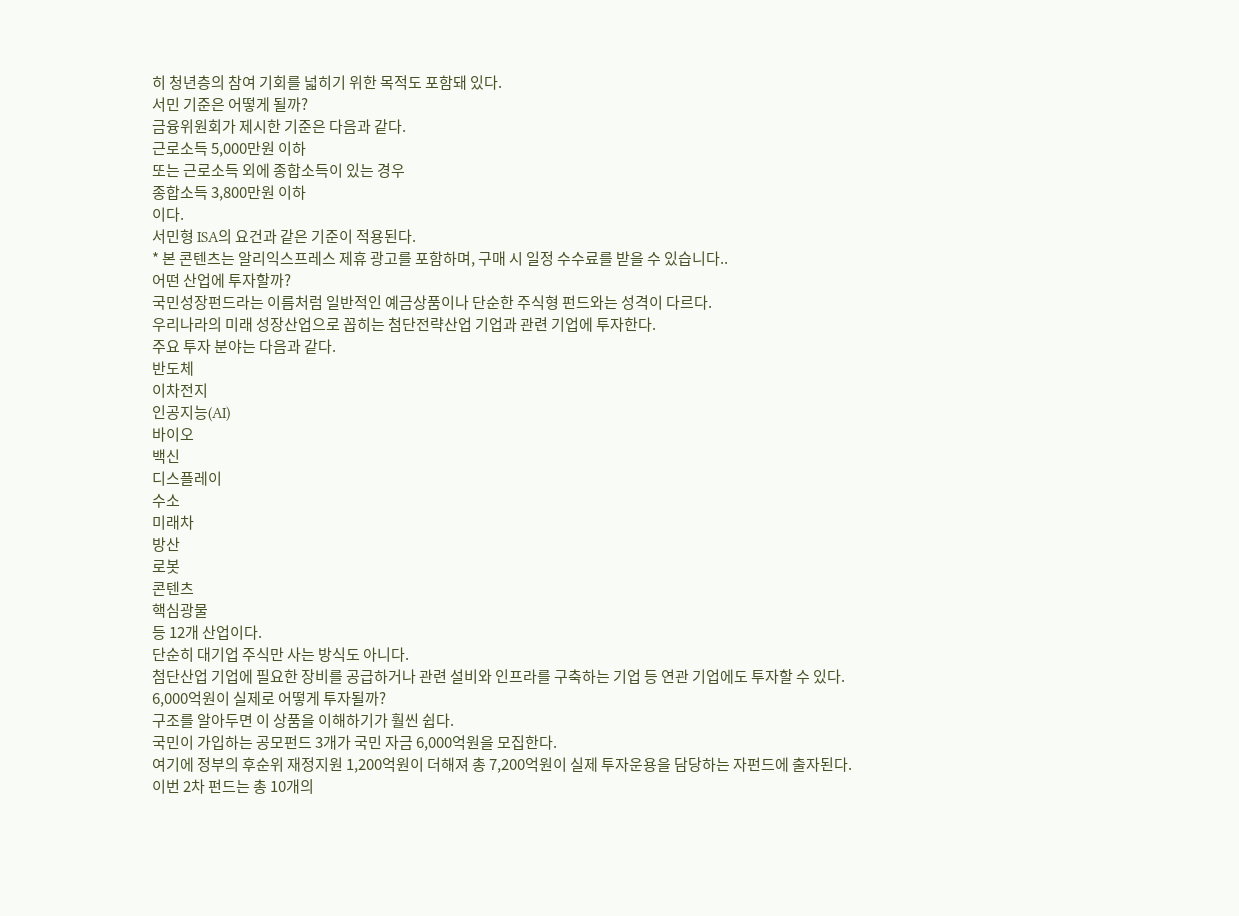히 청년층의 참여 기회를 넓히기 위한 목적도 포함돼 있다.
서민 기준은 어떻게 될까?
금융위원회가 제시한 기준은 다음과 같다.
근로소득 5,000만원 이하
또는 근로소득 외에 종합소득이 있는 경우
종합소득 3,800만원 이하
이다.
서민형 ISA의 요건과 같은 기준이 적용된다.
* 본 콘텐츠는 알리익스프레스 제휴 광고를 포함하며, 구매 시 일정 수수료를 받을 수 있습니다..
어떤 산업에 투자할까?
국민성장펀드라는 이름처럼 일반적인 예금상품이나 단순한 주식형 펀드와는 성격이 다르다.
우리나라의 미래 성장산업으로 꼽히는 첨단전략산업 기업과 관련 기업에 투자한다.
주요 투자 분야는 다음과 같다.
반도체
이차전지
인공지능(AI)
바이오
백신
디스플레이
수소
미래차
방산
로봇
콘텐츠
핵심광물
등 12개 산업이다.
단순히 대기업 주식만 사는 방식도 아니다.
첨단산업 기업에 필요한 장비를 공급하거나 관련 설비와 인프라를 구축하는 기업 등 연관 기업에도 투자할 수 있다.
6,000억원이 실제로 어떻게 투자될까?
구조를 알아두면 이 상품을 이해하기가 훨씬 쉽다.
국민이 가입하는 공모펀드 3개가 국민 자금 6,000억원을 모집한다.
여기에 정부의 후순위 재정지원 1,200억원이 더해져 총 7,200억원이 실제 투자운용을 담당하는 자펀드에 출자된다.
이번 2차 펀드는 총 10개의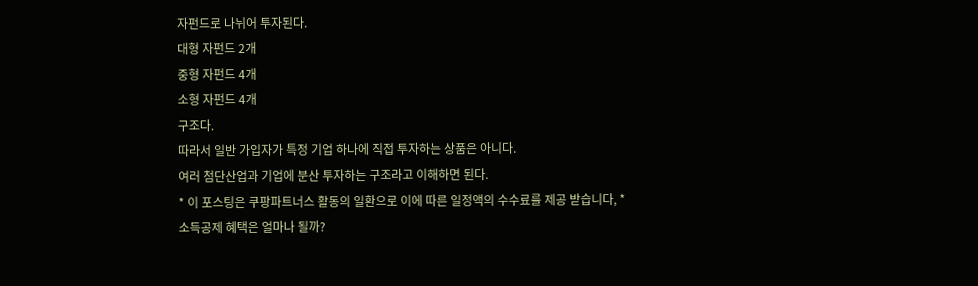자펀드로 나뉘어 투자된다.
대형 자펀드 2개
중형 자펀드 4개
소형 자펀드 4개
구조다.
따라서 일반 가입자가 특정 기업 하나에 직접 투자하는 상품은 아니다.
여러 첨단산업과 기업에 분산 투자하는 구조라고 이해하면 된다.
* 이 포스팅은 쿠팡파트너스 활동의 일환으로 이에 따른 일정액의 수수료를 제공 받습니다, *
소득공제 혜택은 얼마나 될까?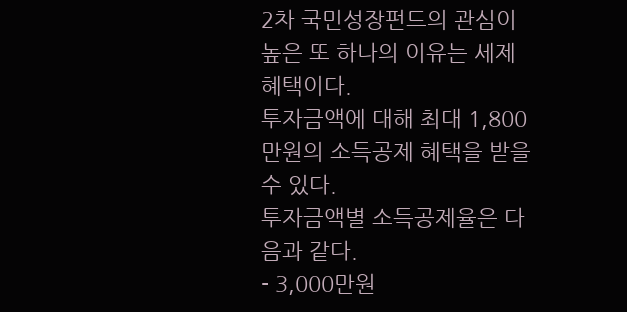2차 국민성장펀드의 관심이 높은 또 하나의 이유는 세제혜택이다.
투자금액에 대해 최대 1,800만원의 소득공제 혜택을 받을 수 있다.
투자금액별 소득공제율은 다음과 같다.
- 3,000만원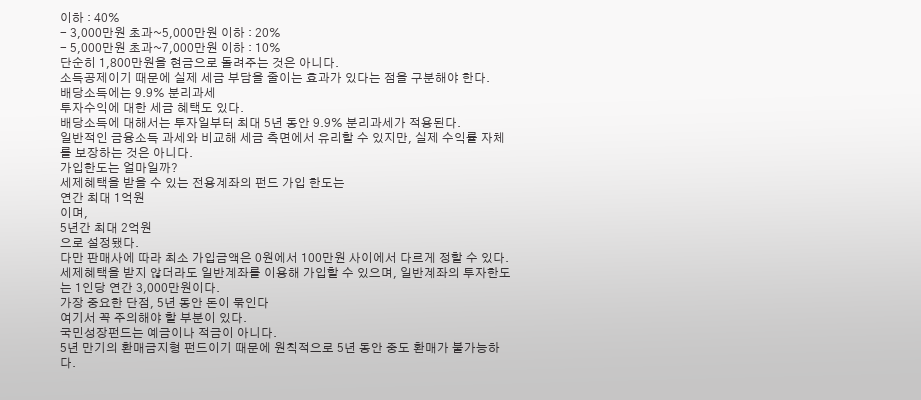이하 : 40%
- 3,000만원 초과~5,000만원 이하 : 20%
- 5,000만원 초과~7,000만원 이하 : 10%
단순히 1,800만원을 현금으로 돌려주는 것은 아니다.
소득공제이기 때문에 실제 세금 부담을 줄이는 효과가 있다는 점을 구분해야 한다.
배당소득에는 9.9% 분리과세
투자수익에 대한 세금 혜택도 있다.
배당소득에 대해서는 투자일부터 최대 5년 동안 9.9% 분리과세가 적용된다.
일반적인 금융소득 과세와 비교해 세금 측면에서 유리할 수 있지만, 실제 수익률 자체를 보장하는 것은 아니다.
가입한도는 얼마일까?
세제혜택을 받을 수 있는 전용계좌의 펀드 가입 한도는
연간 최대 1억원
이며,
5년간 최대 2억원
으로 설정됐다.
다만 판매사에 따라 최소 가입금액은 0원에서 100만원 사이에서 다르게 정할 수 있다.
세제혜택을 받지 않더라도 일반계좌를 이용해 가입할 수 있으며, 일반계좌의 투자한도는 1인당 연간 3,000만원이다.
가장 중요한 단점, 5년 동안 돈이 묶인다
여기서 꼭 주의해야 할 부분이 있다.
국민성장펀드는 예금이나 적금이 아니다.
5년 만기의 환매금지형 펀드이기 때문에 원칙적으로 5년 동안 중도 환매가 불가능하다.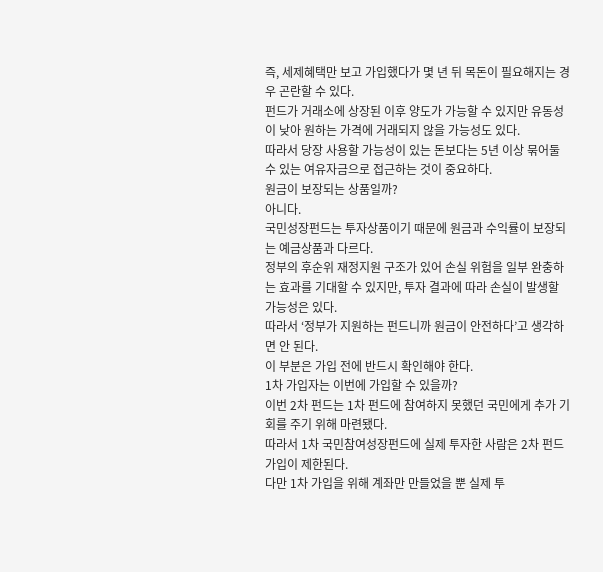즉, 세제혜택만 보고 가입했다가 몇 년 뒤 목돈이 필요해지는 경우 곤란할 수 있다.
펀드가 거래소에 상장된 이후 양도가 가능할 수 있지만 유동성이 낮아 원하는 가격에 거래되지 않을 가능성도 있다.
따라서 당장 사용할 가능성이 있는 돈보다는 5년 이상 묶어둘 수 있는 여유자금으로 접근하는 것이 중요하다.
원금이 보장되는 상품일까?
아니다.
국민성장펀드는 투자상품이기 때문에 원금과 수익률이 보장되는 예금상품과 다르다.
정부의 후순위 재정지원 구조가 있어 손실 위험을 일부 완충하는 효과를 기대할 수 있지만, 투자 결과에 따라 손실이 발생할 가능성은 있다.
따라서 ‘정부가 지원하는 펀드니까 원금이 안전하다’고 생각하면 안 된다.
이 부분은 가입 전에 반드시 확인해야 한다.
1차 가입자는 이번에 가입할 수 있을까?
이번 2차 펀드는 1차 펀드에 참여하지 못했던 국민에게 추가 기회를 주기 위해 마련됐다.
따라서 1차 국민참여성장펀드에 실제 투자한 사람은 2차 펀드 가입이 제한된다.
다만 1차 가입을 위해 계좌만 만들었을 뿐 실제 투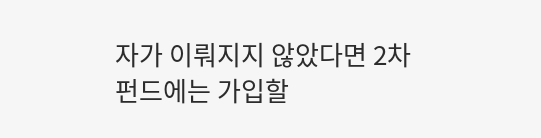자가 이뤄지지 않았다면 2차 펀드에는 가입할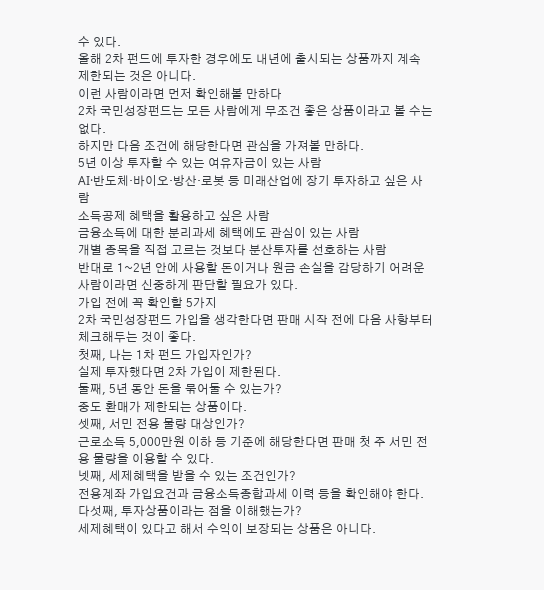수 있다.
올해 2차 펀드에 투자한 경우에도 내년에 출시되는 상품까지 계속 제한되는 것은 아니다.
이런 사람이라면 먼저 확인해볼 만하다
2차 국민성장펀드는 모든 사람에게 무조건 좋은 상품이라고 볼 수는 없다.
하지만 다음 조건에 해당한다면 관심을 가져볼 만하다.
5년 이상 투자할 수 있는 여유자금이 있는 사람
AI·반도체·바이오·방산·로봇 등 미래산업에 장기 투자하고 싶은 사람
소득공제 혜택을 활용하고 싶은 사람
금융소득에 대한 분리과세 혜택에도 관심이 있는 사람
개별 종목을 직접 고르는 것보다 분산투자를 선호하는 사람
반대로 1~2년 안에 사용할 돈이거나 원금 손실을 감당하기 어려운 사람이라면 신중하게 판단할 필요가 있다.
가입 전에 꼭 확인할 5가지
2차 국민성장펀드 가입을 생각한다면 판매 시작 전에 다음 사항부터 체크해두는 것이 좋다.
첫째, 나는 1차 펀드 가입자인가?
실제 투자했다면 2차 가입이 제한된다.
둘째, 5년 동안 돈을 묶어둘 수 있는가?
중도 환매가 제한되는 상품이다.
셋째, 서민 전용 물량 대상인가?
근로소득 5,000만원 이하 등 기준에 해당한다면 판매 첫 주 서민 전용 물량을 이용할 수 있다.
넷째, 세제혜택을 받을 수 있는 조건인가?
전용계좌 가입요건과 금융소득종합과세 이력 등을 확인해야 한다.
다섯째, 투자상품이라는 점을 이해했는가?
세제혜택이 있다고 해서 수익이 보장되는 상품은 아니다.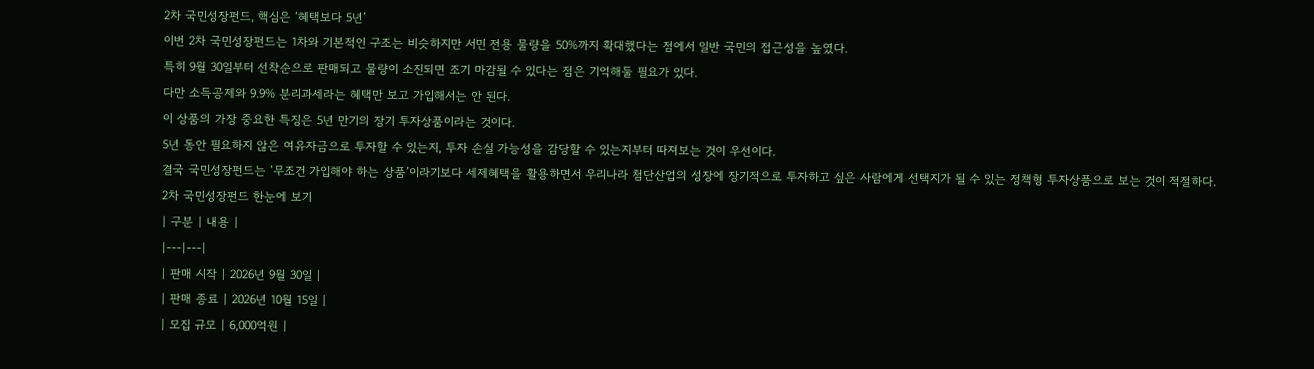2차 국민성장펀드, 핵심은 ‘혜택보다 5년’
이번 2차 국민성장펀드는 1차와 기본적인 구조는 비슷하지만 서민 전용 물량을 50%까지 확대했다는 점에서 일반 국민의 접근성을 높였다.
특히 9월 30일부터 선착순으로 판매되고 물량이 소진되면 조기 마감될 수 있다는 점은 기억해둘 필요가 있다.
다만 소득공제와 9.9% 분리과세라는 혜택만 보고 가입해서는 안 된다.
이 상품의 가장 중요한 특징은 5년 만기의 장기 투자상품이라는 것이다.
5년 동안 필요하지 않은 여유자금으로 투자할 수 있는지, 투자 손실 가능성을 감당할 수 있는지부터 따져보는 것이 우선이다.
결국 국민성장펀드는 ‘무조건 가입해야 하는 상품’이라기보다 세제혜택을 활용하면서 우리나라 첨단산업의 성장에 장기적으로 투자하고 싶은 사람에게 선택지가 될 수 있는 정책형 투자상품으로 보는 것이 적절하다.
2차 국민성장펀드 한눈에 보기
| 구분 | 내용 |
|---|---|
| 판매 시작 | 2026년 9월 30일 |
| 판매 종료 | 2026년 10월 15일 |
| 모집 규모 | 6,000억원 |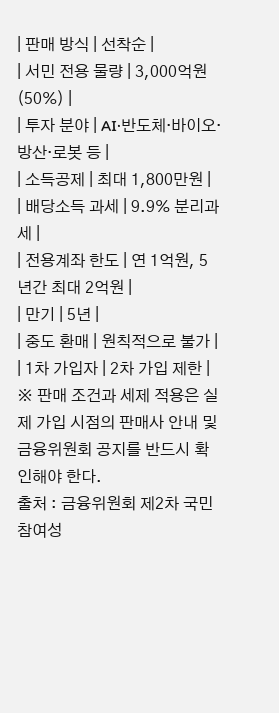| 판매 방식 | 선착순 |
| 서민 전용 물량 | 3,000억원(50%) |
| 투자 분야 | AI·반도체·바이오·방산·로봇 등 |
| 소득공제 | 최대 1,800만원 |
| 배당소득 과세 | 9.9% 분리과세 |
| 전용계좌 한도 | 연 1억원, 5년간 최대 2억원 |
| 만기 | 5년 |
| 중도 환매 | 원칙적으로 불가 |
| 1차 가입자 | 2차 가입 제한 |
※ 판매 조건과 세제 적용은 실제 가입 시점의 판매사 안내 및 금융위원회 공지를 반드시 확인해야 한다.
출처 : 금융위원회 제2차 국민참여성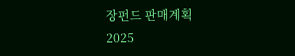장펀드 판매계획
2025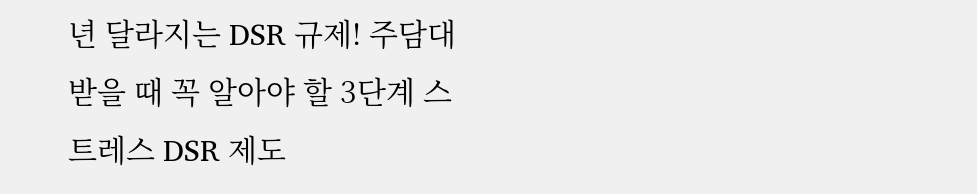년 달라지는 DSR 규제! 주담대 받을 때 꼭 알아야 할 3단계 스트레스 DSR 제도